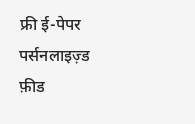फ्री ई-पेपर
पर्सनलाइज़्ड फ़ीड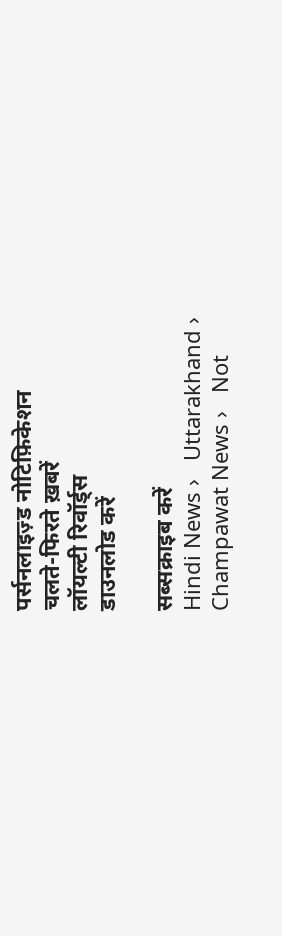पर्सनलाइज़्ड नोटिफ़िकेशन
चलते-फिरते ख़बरें
लॉयल्टी रिवॉर्ड्स
डाउनलोड करें

सब्सक्राइब करें
Hindi News ›   Uttarakhand ›   Champawat News ›   Not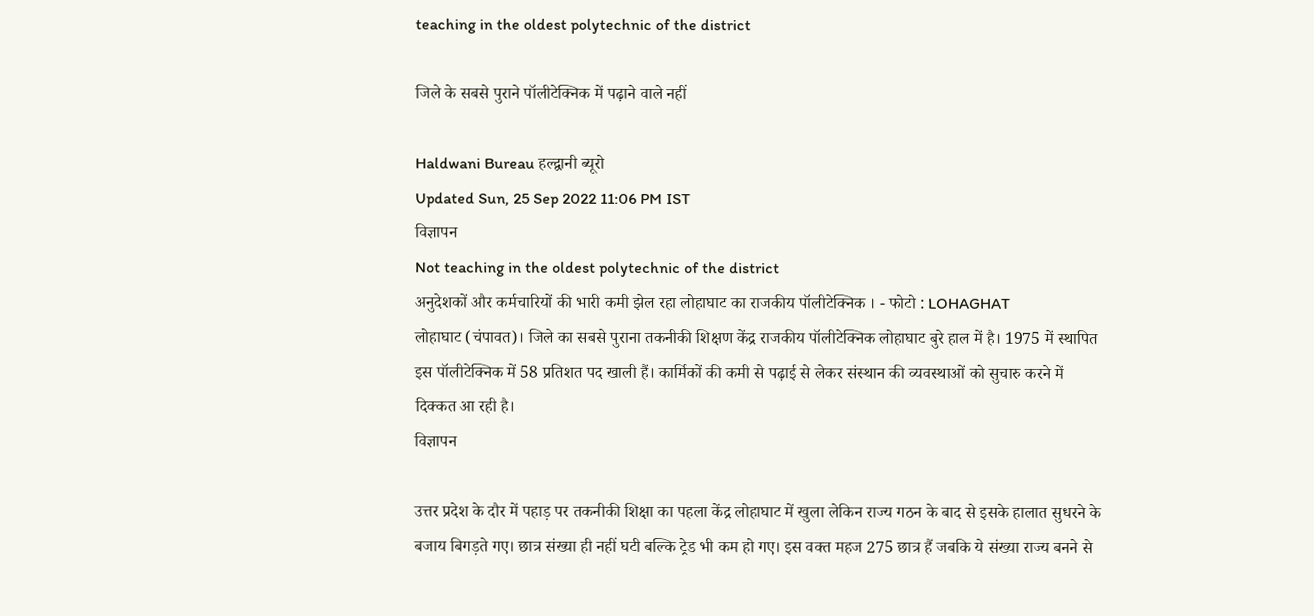teaching in the oldest polytechnic of the district

जिले के सबसे पुराने पॉलीटेक्निक में पढ़ाने वाले नहीं

Haldwani Bureau हल्द्वानी ब्यूरो
Updated Sun, 25 Sep 2022 11:06 PM IST
विज्ञापन
Not teaching in the oldest polytechnic of the district
अनुदेशकों और कर्मचारियों की भारी कमी झेल रहा लोहाघाट का राजकीय पॉलीटेक्निक । - फोटो : LOHAGHAT
लोहाघाट (चंपावत)। जिले का सबसे पुराना तकनीकी शिक्षण केंद्र राजकीय पॉलीटेक्निक लोहाघाट बुरे हाल में है। 1975 में स्थापित इस पॉलीटेक्निक में 58 प्रतिशत पद खाली हैं। कार्मिकों की कमी से पढ़ाई से लेकर संस्थान की व्यवस्थाओं को सुचारु करने में दिक्कत आ रही है।
विज्ञापन

उत्तर प्रदेश के दौर में पहाड़ पर तकनीकी शिक्षा का पहला केंद्र लोहाघाट में खुला लेकिन राज्य गठन के बाद से इसके हालात सुधरने के बजाय बिगड़ते गए। छात्र संख्या ही नहीं घटी बल्कि ट्रेड भी कम हो गए। इस वक्त महज 275 छात्र हैं जबकि ये संख्या राज्य बनने से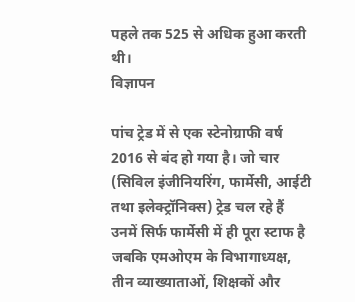पहले तक 525 से अधिक हुआ करती थी।
विज्ञापन

पांच ट्रेड में से एक स्टेनोग्राफी वर्ष 2016 से बंद हो गया है। जो चार (सिविल इंजीनियरिंग, फार्मेसी, आईटी तथा इलेक्ट्रॉनिक्स) ट्रेड चल रहे हैं उनमें सिर्फ फार्मेसी में ही पूरा स्टाफ है जबकि एमओएम के विभागाध्यक्ष, तीन व्याख्याताओं, शिक्षकों और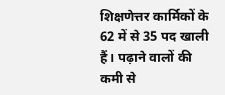शिक्षणेत्तर कार्मिकों के 62 में से 35 पद खाली हैं। पढ़ाने वालों की कमी से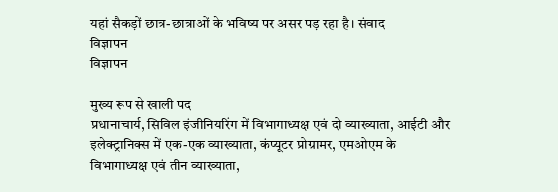यहां सैकड़ों छात्र-छात्राओं के भविष्य पर असर पड़ रहा है। संवाद
विज्ञापन
विज्ञापन

मुख्य रूप से खाली पद
प्रधानाचार्य, सिविल इंजीनियरिंग में विभागाध्यक्ष एवं दो व्याख्याता, आईटी और इलेक्ट्रानिक्स में एक-एक व्याख्याता, कंप्यूटर प्रोग्रामर, एमओएम के विभागाध्यक्ष एवं तीन व्याख्याता,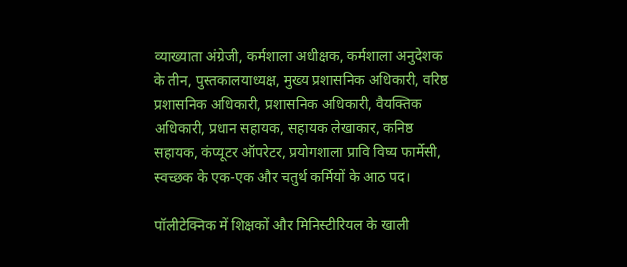व्याख्याता अंग्रेजी, कर्मशाला अधीक्षक, कर्मशाला अनुदेशक के तीन, पुस्तकालयाध्यक्ष, मुख्य प्रशासनिक अधिकारी, वरिष्ठ प्रशासनिक अधिकारी, प्रशासनिक अधिकारी, वैयक्तिक अधिकारी, प्रधान सहायक, सहायक लेखाकार, कनिष्ठ सहायक, कंप्यूटर ऑपरेटर, प्रयोगशाला प्रावि विघ्य फार्मेसी, स्वच्छक के एक-एक और चतुर्थ कर्मियों के आठ पद।

पॉलीटेक्निक में शिक्षकों और मिनिस्टीरियल के खाली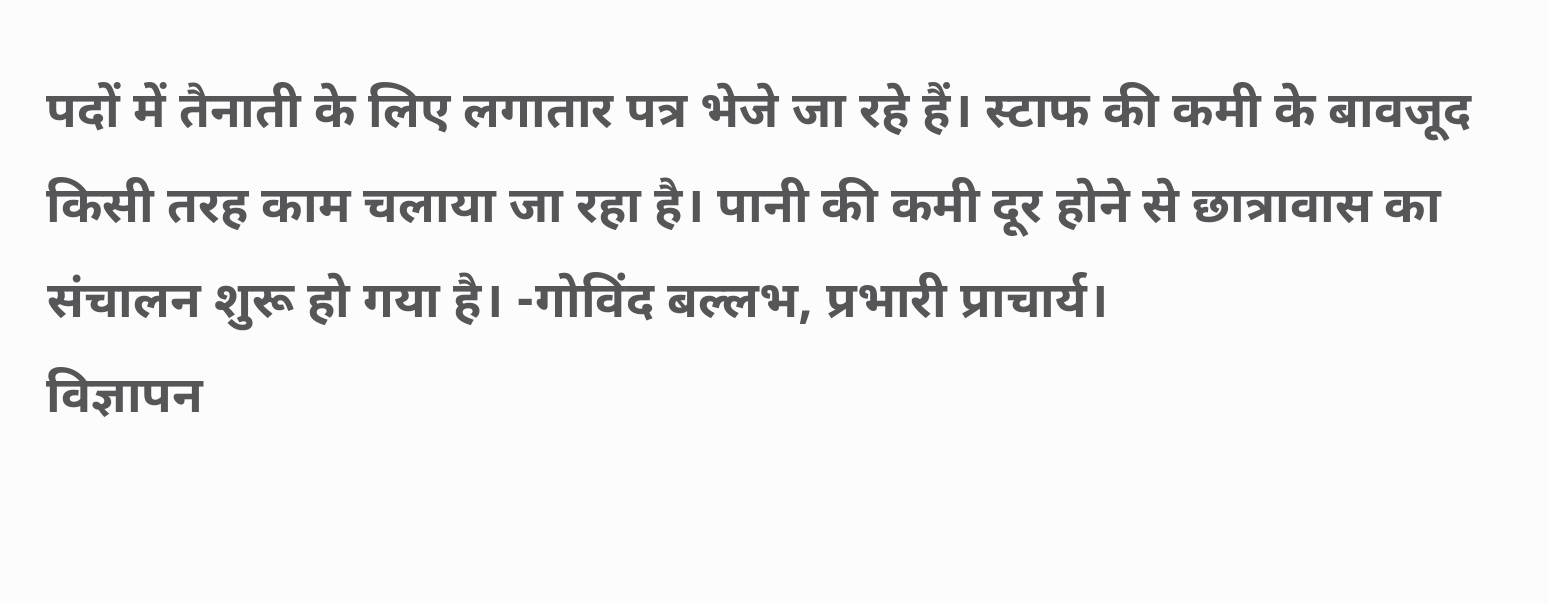पदों में तैनाती के लिए लगातार पत्र भेजे जा रहे हैं। स्टाफ की कमी के बावजूद किसी तरह काम चलाया जा रहा है। पानी की कमी दूर होने से छात्रावास का संचालन शुरू हो गया है। -गोविंद बल्लभ, प्रभारी प्राचार्य।
विज्ञापन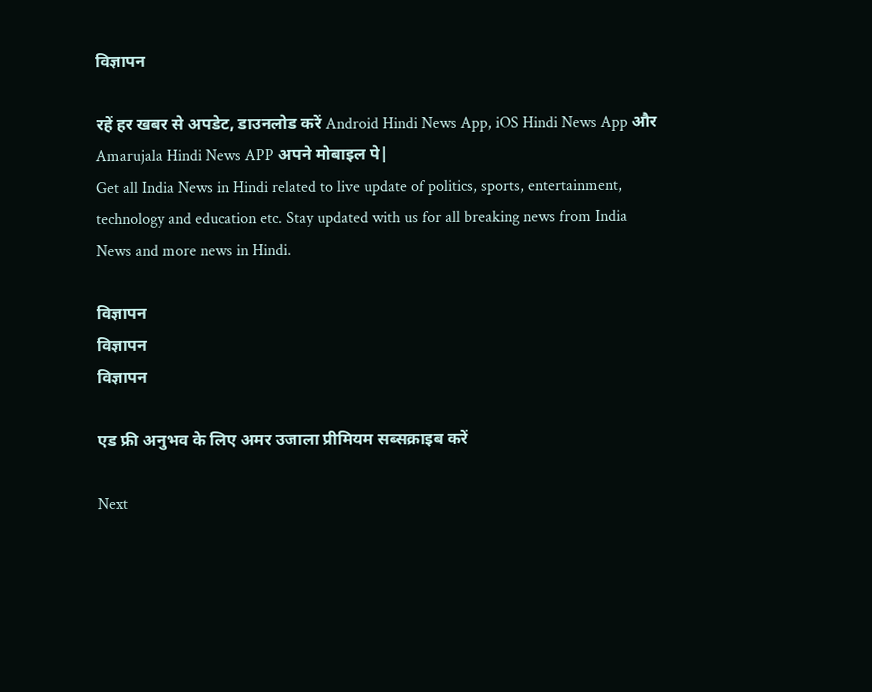विज्ञापन

रहें हर खबर से अपडेट, डाउनलोड करें Android Hindi News App, iOS Hindi News App और Amarujala Hindi News APP अपने मोबाइल पे|
Get all India News in Hindi related to live update of politics, sports, entertainment, technology and education etc. Stay updated with us for all breaking news from India News and more news in Hindi.

विज्ञापन
विज्ञापन
विज्ञापन

एड फ्री अनुभव के लिए अमर उजाला प्रीमियम सब्सक्राइब करें

Next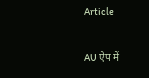Article

AU ऐप में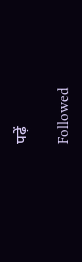पढ़ें

Followed